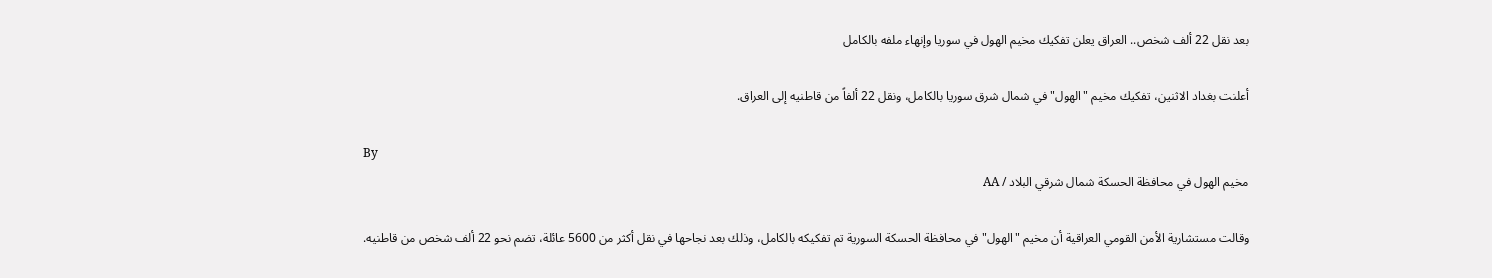بعد نقل 22 ألف شخص.. العراق يعلن تفكيك مخيم الهول في سوريا وإنهاء ملفه بالكامل

أعلنت بغداد الاثنين، تفكيك مخيم "الهول" في شمال شرق سوريا بالكامل، ونقل 22 ألفاً من قاطنيه إلى العراق.

By
مخيم الهول في محافظة الحسكة شمال شرقي البلاد / AA

وقالت مستشارية الأمن القومي العراقية أن مخيم "الهول" في محافظة الحسكة السورية تم تفكيكه بالكامل، وذلك بعد نجاحها في نقل أكثر من 5600 عائلة، تضم نحو 22 ألف شخص من قاطنيه.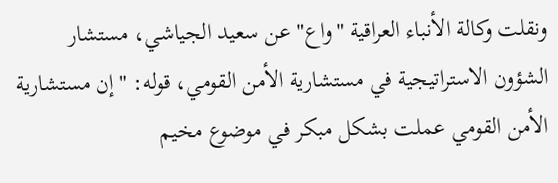ونقلت وكالة الأنباء العراقية "واع" عن سعيد الجياشي، مستشار الشؤون الاستراتيجية في مستشارية الأمن القومي، قوله: "إن مستشارية الأمن القومي عملت بشكل مبكر في موضوع مخيم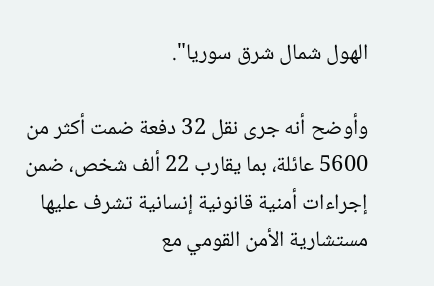الهول شمال شرق سوريا".

وأوضح أنه جرى نقل 32 دفعة ضمت أكثر من 5600 عائلة، بما يقارب 22 ألف شخص، ضمن إجراءات أمنية قانونية إنسانية تشرف عليها مستشارية الأمن القومي مع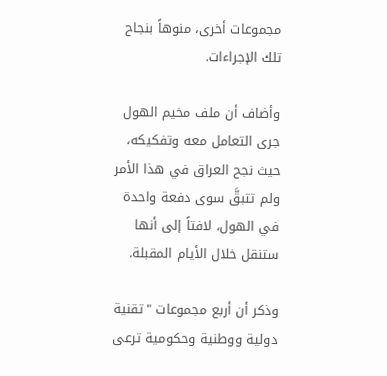مجموعات أخرى، منوهاً بنجاح تلك الإجراءات.

وأضاف أن ملف مخيم الهول جرى التعامل معه وتفكيكه، حيث نجح العراق في هذا الأمر ولم تتبقَّ سوى دفعة واحدة في الهول، لافتاً إلى أنها ستنقل خلال الأيام المقبلة.

وذكر أن أربع مجموعات "تقنية دولية ووطنية وحكومية ترعى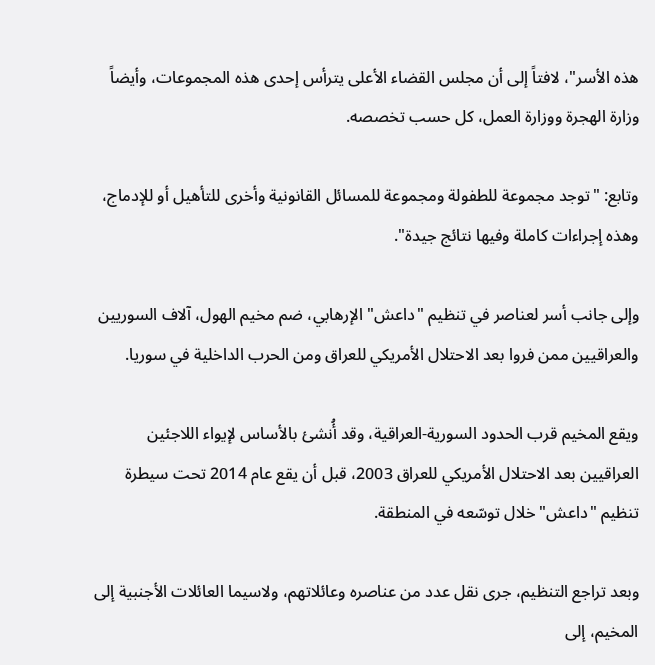هذه الأسر"، لافتاً إلى أن مجلس القضاء الأعلى يترأس إحدى هذه المجموعات، وأيضاً وزارة الهجرة ووزارة العمل، كل حسب تخصصه.

وتابع: "توجد مجموعة للطفولة ومجموعة للمسائل القانونية وأخرى للتأهيل أو للإدماج، وهذه إجراءات كاملة وفيها نتائج جيدة".

وإلى جانب أسر لعناصر في تنظيم "داعش" الإرهابي، ضم مخيم الهول، آلاف السوريين والعراقيين ممن فروا بعد الاحتلال الأمريكي للعراق ومن الحرب الداخلية في سوريا.

ويقع المخيم قرب الحدود السورية-العراقية، وقد أُنشئ بالأساس لإيواء اللاجئين العراقيين بعد الاحتلال الأمريكي للعراق 2003، قبل أن يقع عام 2014 تحت سيطرة تنظيم "داعش" خلال توسّعه في المنطقة.

وبعد تراجع التنظيم، جرى نقل عدد من عناصره وعائلاتهم، ولاسيما العائلات الأجنبية إلى المخيم، إلى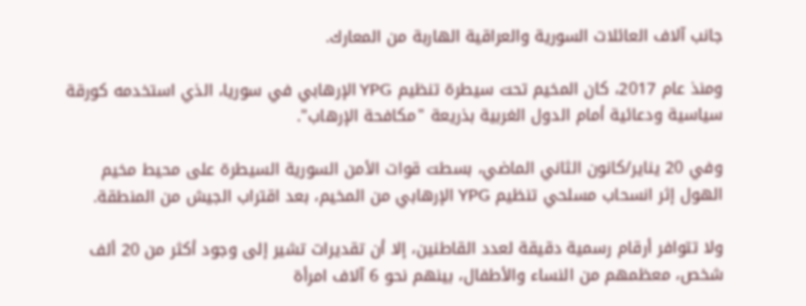جانب آلاف العائلات السورية والعراقية الهاربة من المعارك.

ومنذ عام 2017، كان المخيم تحت سيطرة تنظيم YPG الإرهابي في سوريا، الذي استخدمه كورقة سياسية ودعائية أمام الدول الغربية بذريعة "مكافحة الإرهاب".

وفي 20 يناير/كانون الثاني الماضي، بسطت قوات الأمن السورية السيطرة على محيط مخيم الهول إثر انسحاب مسلحي تنظيم YPG الإرهابي من المخيم، بعد اقتراب الجيش من المنطقة.

ولا تتوافر أرقام رسمية دقيقة لعدد القاطنين، إلا أن تقديرات تشير إلى وجود أكثر من 20 ألف شخص، معظمهم من النساء والأطفال، بينهم نحو 6 آلاف امرأة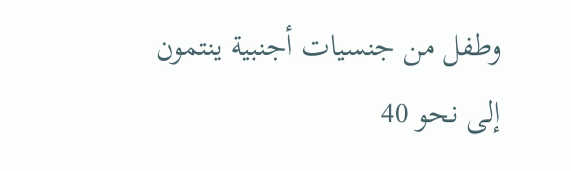وطفل من جنسيات أجنبية ينتمون إلى نحو 40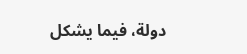دولة، فيما يشكل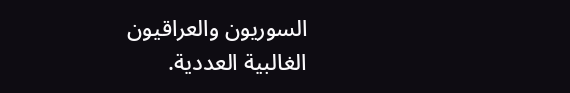السوريون والعراقيون الغالبية العددية.